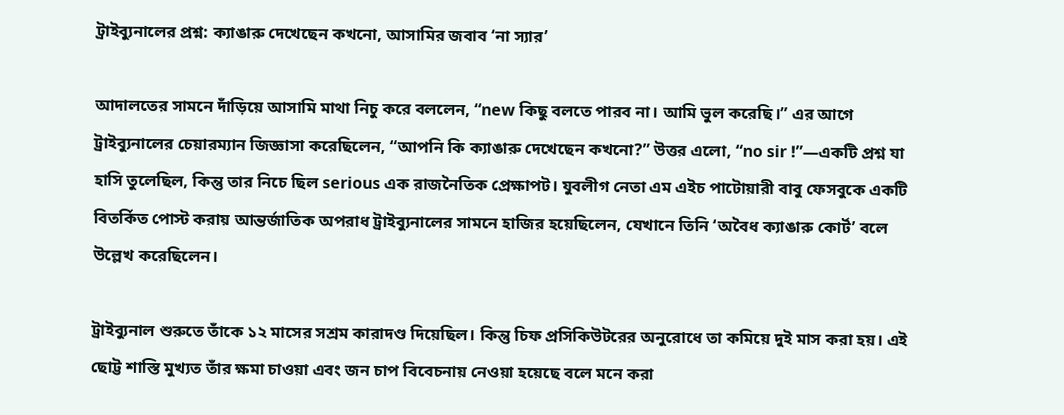ট্রাইব্যুনালের প্রশ্ন: ক্যাঙারু দেখেছেন কখনো, আসামির জবাব ‘না স্যার’

আদালতের সামনে দাঁড়িয়ে আসামি মাথা নিচু করে বললেন, “new কিছু বলতে পারব না। আমি ভুল করেছি।” এর আগে ট্রাইব্যুনালের চেয়ারম্যান জিজ্ঞাসা করেছিলেন, “আপনি কি ক্যাঙারু দেখেছেন কখনো?” উত্তর এলো, “no sir !”—একটি প্রশ্ন যা হাসি তুলেছিল, কিন্তু তার নিচে ছিল serious এক রাজনৈতিক প্রেক্ষাপট। যুবলীগ নেতা এম এইচ পাটোয়ারী বাবু ফেসবুকে একটি বিতর্কিত পোস্ট করায় আন্তর্জাতিক অপরাধ ট্রাইব্যুনালের সামনে হাজির হয়েছিলেন, যেখানে তিনি ‘অবৈধ ক্যাঙারু কোর্ট’ বলে উল্লেখ করেছিলেন।

ট্রাইব্যুনাল শুরুতে তাঁকে ১২ মাসের সশ্রম কারাদণ্ড দিয়েছিল। কিন্তু চিফ প্রসিকিউটরের অনুরোধে তা কমিয়ে দুই মাস করা হয়। এই ছোট্ট শাস্তি মুখ্যত তাঁর ক্ষমা চাওয়া এবং জন চাপ বিবেচনায় নেওয়া হয়েছে বলে মনে করা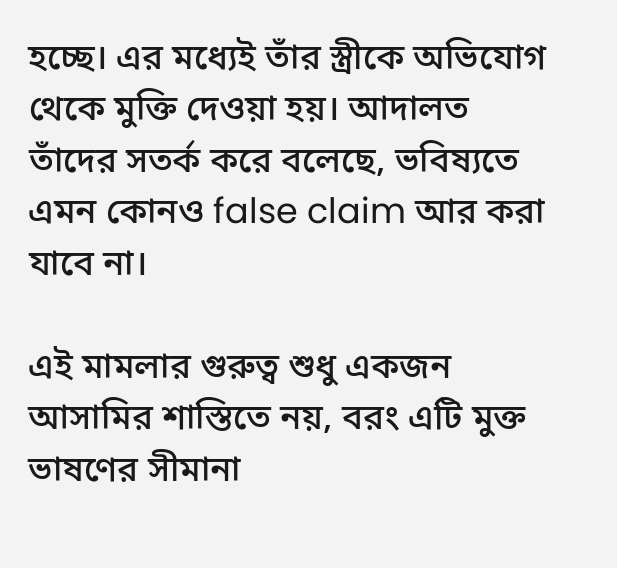হচ্ছে। এর মধ্যেই তাঁর স্ত্রীকে অভিযোগ থেকে মুক্তি দেওয়া হয়। আদালত তাঁদের সতর্ক করে বলেছে, ভবিষ্যতে এমন কোনও false claim আর করা যাবে না।

এই মামলার গুরুত্ব শুধু একজন আসামির শাস্তিতে নয়, বরং এটি মুক্ত ভাষণের সীমানা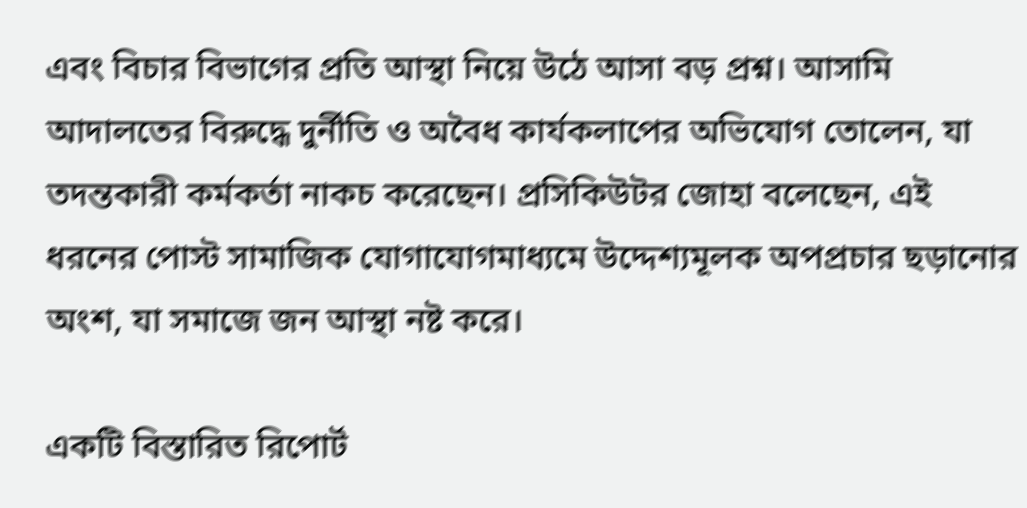এবং বিচার বিভাগের প্রতি আস্থা নিয়ে উঠে আসা বড় প্রশ্ন। আসামি আদালতের বিরুদ্ধে দুর্নীতি ও অবৈধ কার্যকলাপের অভিযোগ তোলেন, যা তদন্তকারী কর্মকর্তা নাকচ করেছেন। প্রসিকিউটর জোহা বলেছেন, এই ধরনের পোস্ট সামাজিক যোগাযোগমাধ্যমে উদ্দেশ্যমূলক অপপ্রচার ছড়ানোর অংশ, যা সমাজে জন আস্থা নষ্ট করে।

একটি বিস্তারিত রিপোর্ট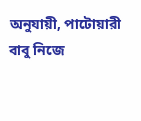অনুযায়ী, পাটোয়ারী বাবু নিজে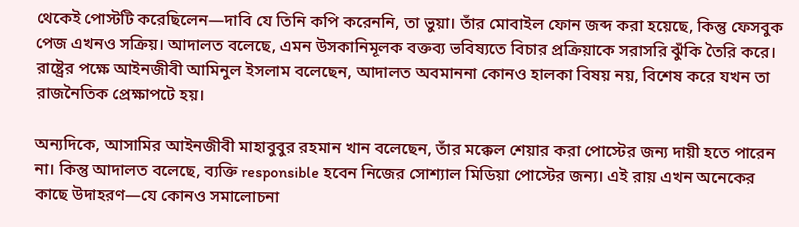থেকেই পোস্টটি করেছিলেন—দাবি যে তিনি কপি করেননি, তা ভুয়া। তাঁর মোবাইল ফোন জব্দ করা হয়েছে, কিন্তু ফেসবুক পেজ এখনও সক্রিয়। আদালত বলেছে, এমন উসকানিমূলক বক্তব্য ভবিষ্যতে বিচার প্রক্রিয়াকে সরাসরি ঝুঁকি তৈরি করে। রাষ্ট্রের পক্ষে আইনজীবী আমিনুল ইসলাম বলেছেন, আদালত অবমাননা কোনও হালকা বিষয় নয়, বিশেষ করে যখন তা রাজনৈতিক প্রেক্ষাপটে হয়।

অন্যদিকে, আসামির আইনজীবী মাহাবুবুর রহমান খান বলেছেন, তাঁর মক্কেল শেয়ার করা পোস্টের জন্য দায়ী হতে পারেন না। কিন্তু আদালত বলেছে, ব্যক্তি responsible হবেন নিজের সোশ্যাল মিডিয়া পোস্টের জন্য। এই রায় এখন অনেকের কাছে উদাহরণ—যে কোনও সমালোচনা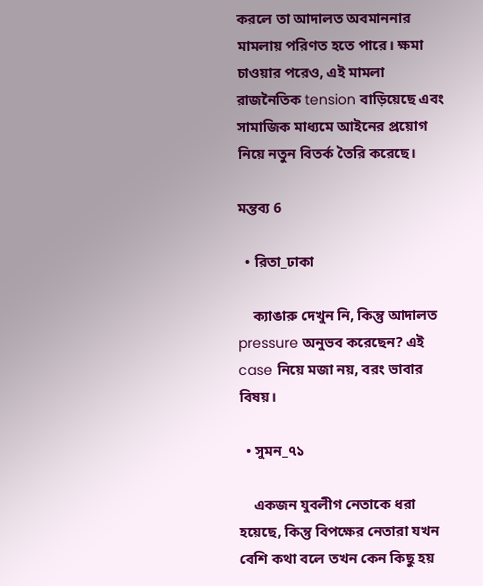করলে তা আদালত অবমাননার মামলায় পরিণত হতে পারে। ক্ষমা চাওয়ার পরেও, এই মামলা রাজনৈতিক tension বাড়িয়েছে এবং সামাজিক মাধ্যমে আইনের প্রয়োগ নিয়ে নতুন বিতর্ক তৈরি করেছে।

মন্তব্য 6

  • রিতা_ঢাকা

    ক্যাঙারু দেখুন নি, কিন্তু আদালত pressure অনুভব করেছেন? এই case নিয়ে মজা নয়, বরং ভাবার বিষয়।

  • সুমন_৭১

    একজন যুবলীগ নেতাকে ধরা হয়েছে, কিন্তু বিপক্ষের নেতারা যখন বেশি কথা বলে তখন কেন কিছু হয়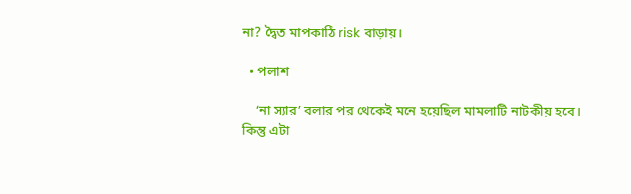না? দ্বৈত মাপকাঠি risk বাড়ায়।

  • পলাশ

    ‘না স্যার’ বলার পর থেকেই মনে হয়েছিল মামলাটি নাটকীয় হবে। কিন্তু এটা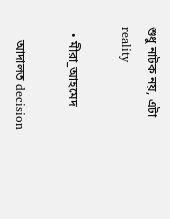শুধু নাটক নয়, এটা reality

  • মীরা_আহমেদ

    আদালত decision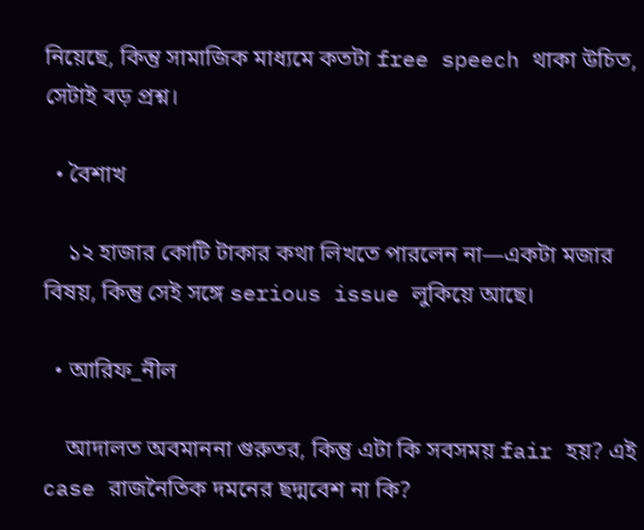নিয়েছে, কিন্তু সামাজিক মাধ্যমে কতটা free speech থাকা উচিত, সেটাই বড় প্রশ্ন।

  • বৈশাখ

    ১২ হাজার কোটি টাকার কথা লিখতে পারলেন না—একটা মজার বিষয়, কিন্তু সেই সঙ্গে serious issue লুকিয়ে আছে।

  • আরিফ_নীল

    আদালত অবমাননা গুরুতর, কিন্তু এটা কি সবসময় fair হয়? এই case রাজনৈতিক দমনের ছদ্মবেশ না কি?